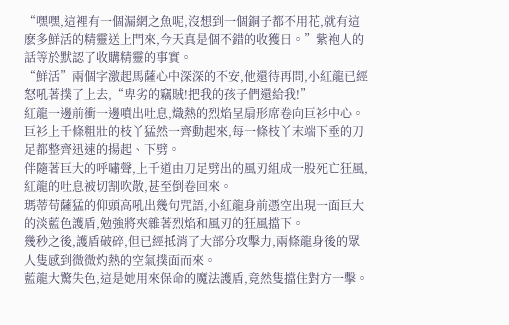“嘿嘿,這裡有一個漏網之魚呢,沒想到一個銅子都不用花,就有這麽多鮮活的精靈送上門來,今天真是個不錯的收獲日。”紫袍人的話等於默認了收購精靈的事實。
“鮮活”兩個字激起馬薩心中深深的不安,他還待再問,小紅龍已經怒吼著撲了上去,“卑劣的竊賊!把我的孩子們還給我!”
紅龍一邊前衝一邊噴出吐息,熾熱的烈焰呈扇形席卷向巨衫中心。
巨衫上千條粗壯的枝丫猛然一齊動起來,每一條枝丫末端下垂的刀足都整齊迅速的揚起、下劈。
伴隨著巨大的呼嘯聲,上千道由刀足劈出的風刃組成一股死亡狂風,紅龍的吐息被切割吹散,甚至倒卷回來。
瑪蒂苟薩猛的仰頭高吼出幾句咒語,小紅龍身前憑空出現一面巨大的淡藍色護盾,勉強將夾雜著烈焰和風刃的狂風擋下。
幾秒之後,護盾破碎,但已經抵消了大部分攻擊力,兩條龍身後的眾人隻感到微微灼熱的空氣撲面而來。
藍龍大驚失色,這是她用來保命的魔法護盾,竟然隻擋住對方一擊。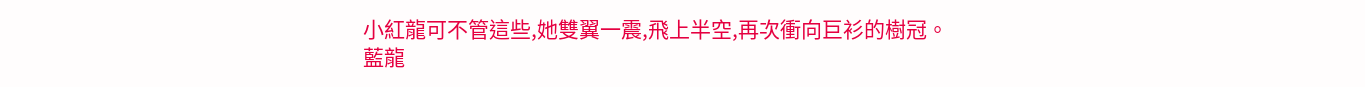小紅龍可不管這些,她雙翼一震,飛上半空,再次衝向巨衫的樹冠。
藍龍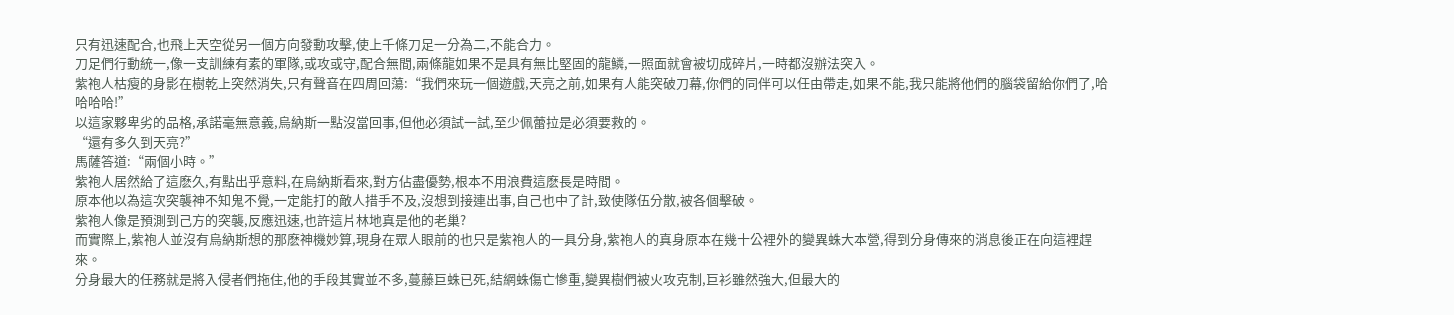只有迅速配合,也飛上天空從另一個方向發動攻擊,使上千條刀足一分為二,不能合力。
刀足們行動統一,像一支訓練有素的軍隊,或攻或守,配合無間,兩條龍如果不是具有無比堅固的龍鱗,一照面就會被切成碎片,一時都沒辦法突入。
紫袍人枯瘦的身影在樹乾上突然消失,只有聲音在四周回蕩:“我們來玩一個遊戲,天亮之前,如果有人能突破刀幕,你們的同伴可以任由帶走,如果不能,我只能將他們的腦袋留給你們了,哈哈哈哈!”
以這家夥卑劣的品格,承諾毫無意義,烏納斯一點沒當回事,但他必須試一試,至少佩蕾拉是必須要救的。
“還有多久到天亮?”
馬薩答道:“兩個小時。”
紫袍人居然給了這麽久,有點出乎意料,在烏納斯看來,對方佔盡優勢,根本不用浪費這麽長是時間。
原本他以為這次突襲神不知鬼不覺,一定能打的敵人措手不及,沒想到接連出事,自己也中了計,致使隊伍分散,被各個擊破。
紫袍人像是預測到己方的突襲,反應迅速,也許這片林地真是他的老巢?
而實際上,紫袍人並沒有烏納斯想的那麽神機妙算,現身在眾人眼前的也只是紫袍人的一具分身,紫袍人的真身原本在幾十公裡外的變異蛛大本營,得到分身傳來的消息後正在向這裡趕來。
分身最大的任務就是將入侵者們拖住,他的手段其實並不多,蔓藤巨蛛已死,結網蛛傷亡慘重,變異樹們被火攻克制,巨衫雖然強大,但最大的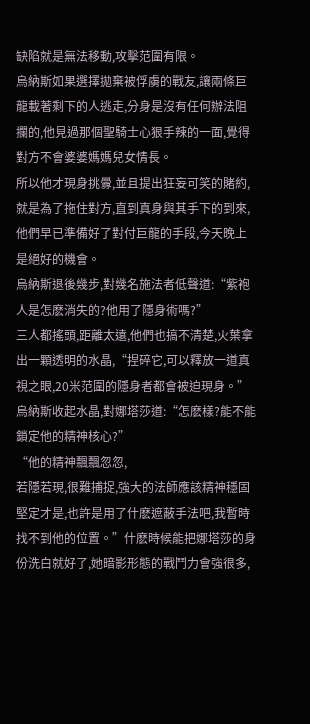缺陷就是無法移動,攻擊范圍有限。
烏納斯如果選擇拋棄被俘虜的戰友,讓兩條巨龍載著剩下的人逃走,分身是沒有任何辦法阻攔的,他見過那個聖騎士心狠手辣的一面,覺得對方不會婆婆媽媽兒女情長。
所以他才現身挑釁,並且提出狂妄可笑的賭約,就是為了拖住對方,直到真身與其手下的到來,他們早已準備好了對付巨龍的手段,今天晚上是絕好的機會。
烏納斯退後幾步,對幾名施法者低聲道:“紫袍人是怎麽消失的?他用了隱身術嗎?”
三人都搖頭,距離太遠,他們也搞不清楚,火葉拿出一顆透明的水晶,“捏碎它,可以釋放一道真視之眼,20米范圍的隱身者都會被迫現身。”
烏納斯收起水晶,對娜塔莎道:“怎麽樣?能不能鎖定他的精神核心?”
“他的精神飄飄忽忽,
若隱若現,很難捕捉,強大的法師應該精神穩固堅定才是,也許是用了什麽遮蔽手法吧,我暫時找不到他的位置。”什麽時候能把娜塔莎的身份洗白就好了,她暗影形態的戰鬥力會強很多,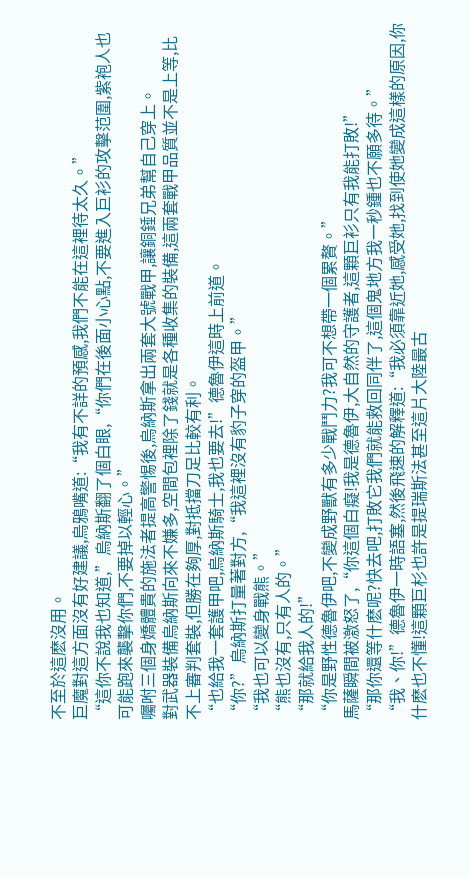不至於這麽沒用。
巨魔對這方面沒有好建議,烏鴉嘴道:“我有不詳的預感,我們不能在這裡待太久。”
“這你不說我也知道,”烏納斯翻了個白眼,“你們在後面小心點,不要進入巨衫的攻擊范圍,紫袍人也可能跑來襲擊你們,不要掉以輕心。”
囑咐三個身嬌體貴的施法者提高警惕後,烏納斯拿出兩套大號戰甲,讓銅錘兄弟幫自己穿上。
對武器裝備烏納斯向來不嫌多,空間包裡除了錢就是各種收集的裝備,這兩套戰甲品質並不是上等,比不上審判套裝,但勝在夠厚,對抵擋刀足比較有利。
“也給我一套護甲吧,烏納斯騎士,我也要去!”德魯伊這時上前道。
“你?”烏納斯打量著對方,“我這裡沒有豹子穿的盔甲。”
“我也可以變身戰熊。”
“熊也沒有,只有人的。”
“那就給我人的!”
“你是野性德魯伊吧,不變成野獸有多少戰鬥力?我可不想帶一個累贅。”
馬薩瞬間被激怒了,“你這個白癡!我是德魯伊,大自然的守護者,這顆巨衫只有我能打敗!”
“那你還等什麽呢?快去吧,打敗它我們就能救回同伴了,這個鬼地方我一秒鍾也不願多待。”
“我、你!”德魯伊一時語塞,然後飛速的解釋道:“我必須靠近她,感受她,找到使她變成這樣的原因,你什麽也不懂!這顆巨杉也許是提瑞斯法甚至這片大陸最古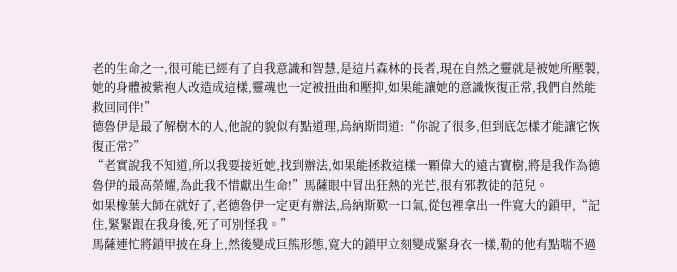老的生命之一,很可能已經有了自我意識和智慧,是這片森林的長者,現在自然之靈就是被她所壓製,她的身體被紫袍人改造成這樣,靈魂也一定被扭曲和壓抑,如果能讓她的意識恢復正常,我們自然能救回同伴!”
德魯伊是最了解樹木的人,他說的貌似有點道理,烏納斯問道:“你說了很多,但到底怎樣才能讓它恢復正常?”
“老實說我不知道,所以我要接近她,找到辦法,如果能拯救這樣一顆偉大的遠古寶樹,將是我作為德魯伊的最高榮耀,為此我不惜獻出生命!”馬薩眼中冒出狂熱的光芒,很有邪教徒的范兒。
如果橡葉大師在就好了,老德魯伊一定更有辦法,烏納斯歎一口氣,從包裡拿出一件寬大的鎖甲,“記住,緊緊跟在我身後,死了可別怪我。”
馬薩連忙將鎖甲披在身上,然後變成巨熊形態,寬大的鎖甲立刻變成緊身衣一樣,勒的他有點喘不過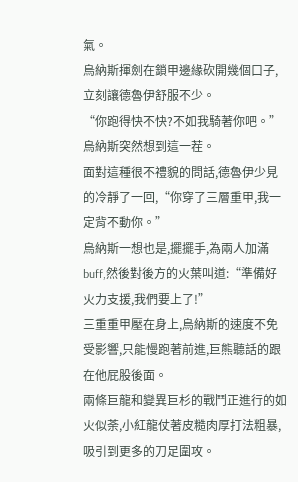氣。
烏納斯揮劍在鎖甲邊緣砍開幾個口子,立刻讓德魯伊舒服不少。
“你跑得快不快?不如我騎著你吧。”烏納斯突然想到這一茬。
面對這種很不禮貌的問話,德魯伊少見的冷靜了一回,“你穿了三層重甲,我一定背不動你。”
烏納斯一想也是,擺擺手,為兩人加滿buff,然後對後方的火葉叫道:“準備好火力支援,我們要上了!”
三重重甲壓在身上,烏納斯的速度不免受影響,只能慢跑著前進,巨熊聽話的跟在他屁股後面。
兩條巨龍和變異巨杉的戰鬥正進行的如火似荼,小紅龍仗著皮糙肉厚打法粗暴,吸引到更多的刀足圍攻。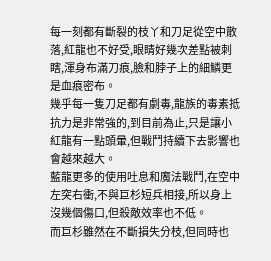每一刻都有斷裂的枝丫和刀足從空中散落,紅龍也不好受,眼睛好幾次差點被刺瞎,渾身布滿刀痕,臉和脖子上的細鱗更是血痕密布。
幾乎每一隻刀足都有劇毒,龍族的毒素抵抗力是非常強的,到目前為止,只是讓小紅龍有一點頭暈,但戰鬥持續下去影響也會越來越大。
藍龍更多的使用吐息和魔法戰鬥,在空中左突右衝,不與巨杉短兵相接,所以身上沒幾個傷口,但殺敵效率也不低。
而巨杉雖然在不斷損失分枝,但同時也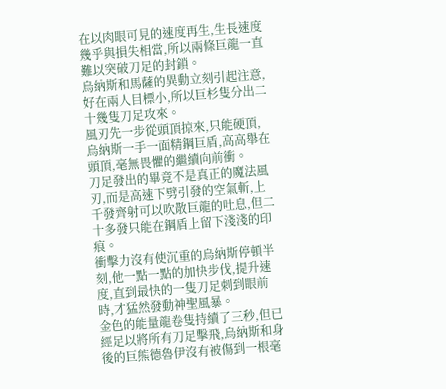在以肉眼可見的速度再生,生長速度幾乎與損失相當,所以兩條巨龍一直難以突破刀足的封鎖。
烏納斯和馬薩的異動立刻引起注意,好在兩人目標小,所以巨杉隻分出二十幾隻刀足攻來。
風刃先一步從頭頂掠來,只能硬頂,烏納斯一手一面精鋼巨盾,高高舉在頭頂,毫無畏懼的繼續向前衝。
刀足發出的畢竟不是真正的魔法風刃,而是高速下劈引發的空氣斬,上千發齊射可以吹散巨龍的吐息,但二十多發只能在鋼盾上留下淺淺的印痕。
衝擊力沒有使沉重的烏納斯停頓半刻,他一點一點的加快步伐,提升速度,直到最快的一隻刀足刺到眼前時,才猛然發動神聖風暴。
金色的能量龍卷隻持續了三秒,但已經足以將所有刀足擊飛,烏納斯和身後的巨熊德魯伊沒有被傷到一根毫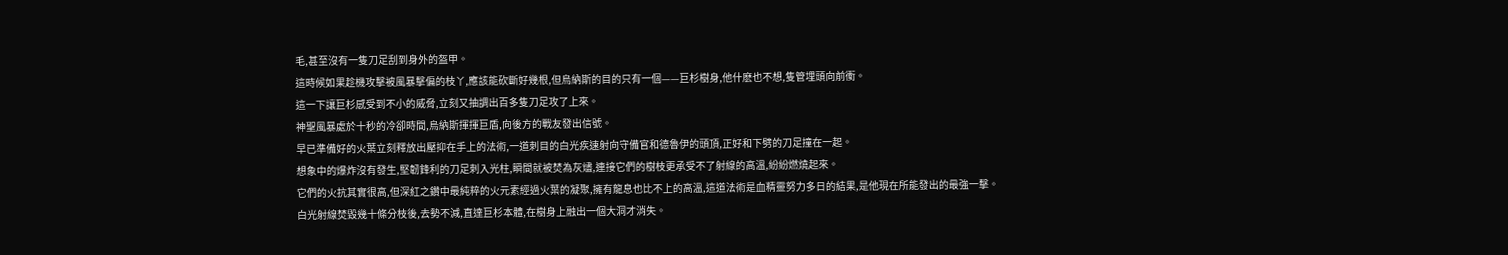毛,甚至沒有一隻刀足刮到身外的盔甲。
這時候如果趁機攻擊被風暴擊偏的枝丫,應該能砍斷好幾根,但烏納斯的目的只有一個——巨杉樹身,他什麽也不想,隻管埋頭向前衝。
這一下讓巨杉感受到不小的威脅,立刻又抽調出百多隻刀足攻了上來。
神聖風暴處於十秒的冷卻時間,烏納斯揮揮巨盾,向後方的戰友發出信號。
早已準備好的火葉立刻釋放出壓抑在手上的法術,一道刺目的白光疾速射向守備官和德魯伊的頭頂,正好和下劈的刀足撞在一起。
想象中的爆炸沒有發生,堅韌鋒利的刀足刺入光柱,瞬間就被焚為灰燼,連接它們的樹枝更承受不了射線的高溫,紛紛燃燒起來。
它們的火抗其實很高,但深紅之鑽中最純粹的火元素經過火葉的凝聚,擁有龍息也比不上的高溫,這道法術是血精靈努力多日的結果,是他現在所能發出的最強一擊。
白光射線焚毀幾十條分枝後,去勢不減,直達巨杉本體,在樹身上融出一個大洞才消失。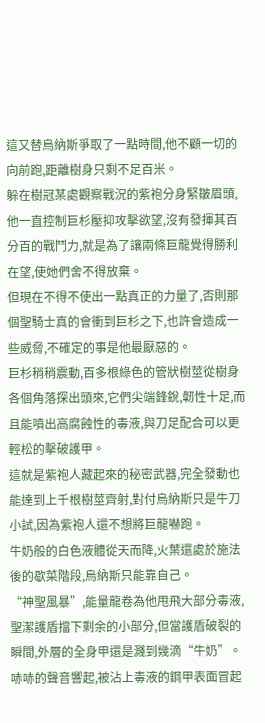這又替烏納斯爭取了一點時間,他不顧一切的向前跑,距離樹身只剩不足百米。
躲在樹冠某處觀察戰況的紫袍分身緊皺眉頭,他一直控制巨杉壓抑攻擊欲望,沒有發揮其百分百的戰鬥力,就是為了讓兩條巨龍覺得勝利在望,使她們舍不得放棄。
但現在不得不使出一點真正的力量了,否則那個聖騎士真的會衝到巨杉之下,也許會造成一些威脅,不確定的事是他最厭惡的。
巨杉稍稍震動,百多根綠色的管狀樹莖從樹身各個角落探出頭來,它們尖端鋒銳,韌性十足,而且能噴出高腐蝕性的毒液,與刀足配合可以更輕松的擊破護甲。
這就是紫袍人藏起來的秘密武器,完全發動也能達到上千根樹莖齊射,對付烏納斯只是牛刀小試,因為紫袍人還不想將巨龍嚇跑。
牛奶般的白色液體從天而降,火葉還處於施法後的歇菜階段,烏納斯只能靠自己。
“神聖風暴”,能量龍卷為他甩飛大部分毒液,聖潔護盾擋下剩余的小部分,但當護盾破裂的瞬間,外層的全身甲還是濺到幾滴“牛奶”。
哧哧的聲音響起,被沾上毒液的鋼甲表面冒起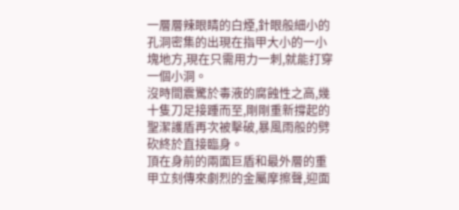一層層辣眼睛的白煙,針眼般細小的孔洞密集的出現在指甲大小的一小塊地方,現在只需用力一刺,就能打穿一個小洞。
沒時間震驚於毒液的腐蝕性之高,幾十隻刀足接踵而至,剛剛重新撐起的聖潔護盾再次被擊破,暴風雨般的劈砍終於直接臨身。
頂在身前的兩面巨盾和最外層的重甲立刻傳來劇烈的金屬摩擦聲,迎面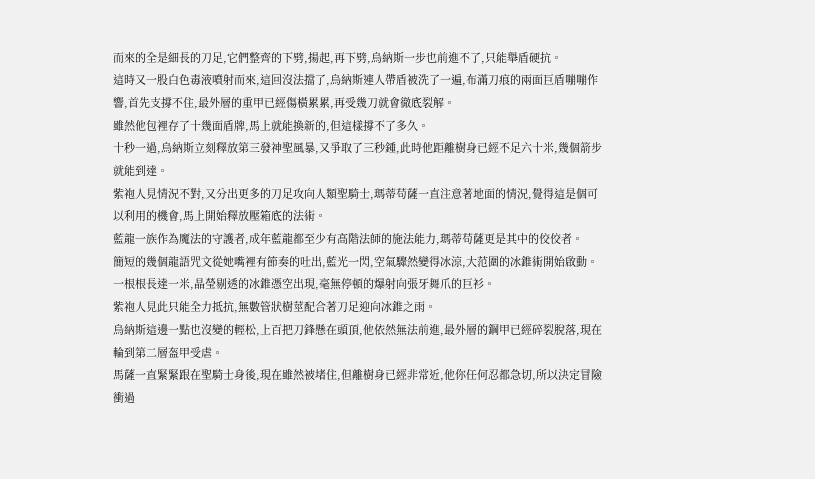而來的全是細長的刀足,它們整齊的下劈,揚起,再下劈,烏納斯一步也前進不了,只能舉盾硬抗。
這時又一股白色毒液噴射而來,這回沒法擋了,烏納斯連人帶盾被洗了一遍,布滿刀痕的兩面巨盾嘣嘣作響,首先支撐不住,最外層的重甲已經傷橫累累,再受幾刀就會徹底裂解。
雖然他包裡存了十幾面盾牌,馬上就能換新的,但這樣撐不了多久。
十秒一過,烏納斯立刻釋放第三發神聖風暴,又爭取了三秒鍾,此時他距離樹身已經不足六十米,幾個箭步就能到達。
紫袍人見情況不對,又分出更多的刀足攻向人類聖騎士,瑪蒂苟薩一直注意著地面的情況,覺得這是個可以利用的機會,馬上開始釋放壓箱底的法術。
藍龍一族作為魔法的守護者,成年藍龍都至少有高階法師的施法能力,瑪蒂苟薩更是其中的佼佼者。
簡短的幾個龍語咒文從她嘴裡有節奏的吐出,藍光一閃,空氣驟然變得冰涼,大范圍的冰錐術開始啟動。
一根根長達一米,晶瑩剔透的冰錐憑空出現,毫無停頓的爆射向張牙舞爪的巨衫。
紫袍人見此只能全力抵抗,無數管狀樹莖配合著刀足迎向冰錐之雨。
烏納斯這邊一點也沒變的輕松,上百把刀鋒懸在頭頂,他依然無法前進,最外層的鋼甲已經碎裂脫落,現在輪到第二層盔甲受虐。
馬薩一直緊緊跟在聖騎士身後,現在雖然被堵住,但離樹身已經非常近,他你任何忍都急切,所以決定冒險衝過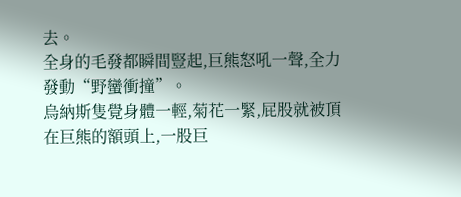去。
全身的毛發都瞬間豎起,巨熊怒吼一聲,全力發動“野蠻衝撞”。
烏納斯隻覺身體一輕,菊花一緊,屁股就被頂在巨熊的額頭上,一股巨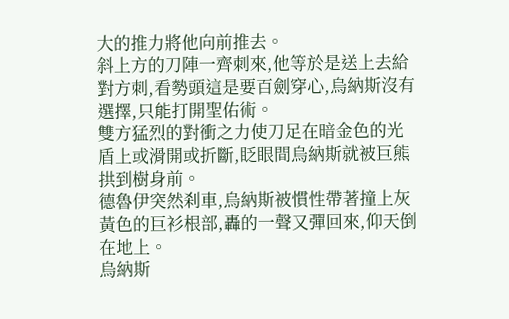大的推力將他向前推去。
斜上方的刀陣一齊刺來,他等於是送上去給對方刺,看勢頭這是要百劍穿心,烏納斯沒有選擇,只能打開聖佑術。
雙方猛烈的對衝之力使刀足在暗金色的光盾上或滑開或折斷,眨眼間烏納斯就被巨熊拱到樹身前。
德魯伊突然刹車,烏納斯被慣性帶著撞上灰黃色的巨衫根部,轟的一聲又彈回來,仰天倒在地上。
烏納斯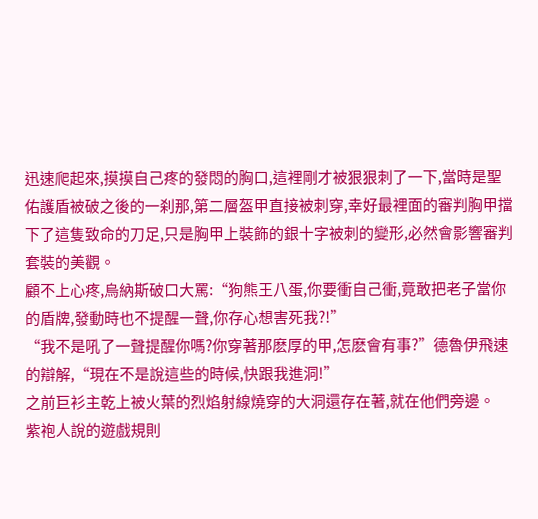迅速爬起來,摸摸自己疼的發悶的胸口,這裡剛才被狠狠刺了一下,當時是聖佑護盾被破之後的一刹那,第二層盔甲直接被刺穿,幸好最裡面的審判胸甲擋下了這隻致命的刀足,只是胸甲上裝飾的銀十字被刺的變形,必然會影響審判套裝的美觀。
顧不上心疼,烏納斯破口大罵:“狗熊王八蛋,你要衝自己衝,竟敢把老子當你的盾牌,發動時也不提醒一聲,你存心想害死我?!”
“我不是吼了一聲提醒你嗎?你穿著那麽厚的甲,怎麽會有事?”德魯伊飛速的辯解,“現在不是說這些的時候,快跟我進洞!”
之前巨衫主乾上被火葉的烈焰射線燒穿的大洞還存在著,就在他們旁邊。
紫袍人說的遊戲規則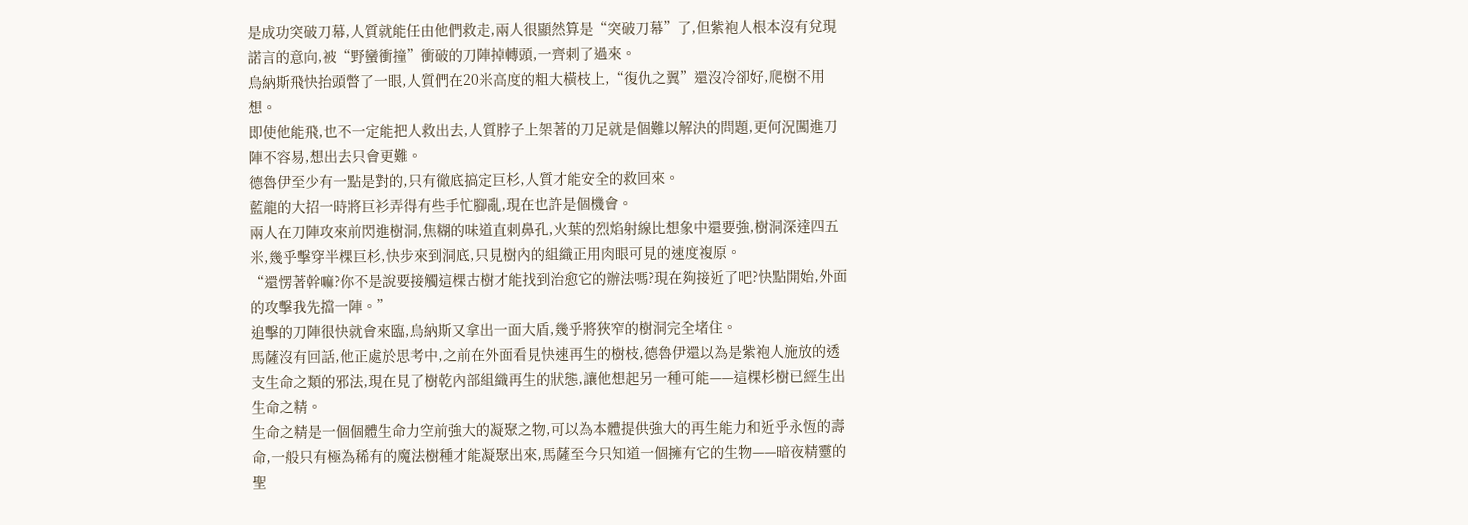是成功突破刀幕,人質就能任由他們救走,兩人很顯然算是“突破刀幕”了,但紫袍人根本沒有兌現諾言的意向,被“野蠻衝撞”衝破的刀陣掉轉頭,一齊刺了過來。
烏納斯飛快抬頭瞥了一眼,人質們在20米高度的粗大橫枝上,“復仇之翼”還沒冷卻好,爬樹不用想。
即使他能飛,也不一定能把人救出去,人質脖子上架著的刀足就是個難以解決的問題,更何況闖進刀陣不容易,想出去只會更難。
德魯伊至少有一點是對的,只有徹底搞定巨杉,人質才能安全的救回來。
藍龍的大招一時將巨衫弄得有些手忙腳亂,現在也許是個機會。
兩人在刀陣攻來前閃進樹洞,焦糊的味道直刺鼻孔,火葉的烈焰射線比想象中還要強,樹洞深達四五米,幾乎擊穿半棵巨杉,快步來到洞底,只見樹內的組織正用肉眼可見的速度複原。
“還愣著幹嘛?你不是說要接觸這棵古樹才能找到治愈它的辦法嗎?現在夠接近了吧?快點開始,外面的攻擊我先擋一陣。”
追擊的刀陣很快就會來臨,烏納斯又拿出一面大盾,幾乎將狹窄的樹洞完全堵住。
馬薩沒有回話,他正處於思考中,之前在外面看見快速再生的樹枝,德魯伊還以為是紫袍人施放的透支生命之類的邪法,現在見了樹乾內部組織再生的狀態,讓他想起另一種可能——這棵杉樹已經生出生命之精。
生命之精是一個個體生命力空前強大的凝聚之物,可以為本體提供強大的再生能力和近乎永恆的壽命,一般只有極為稀有的魔法樹種才能凝聚出來,馬薩至今只知道一個擁有它的生物——暗夜精靈的聖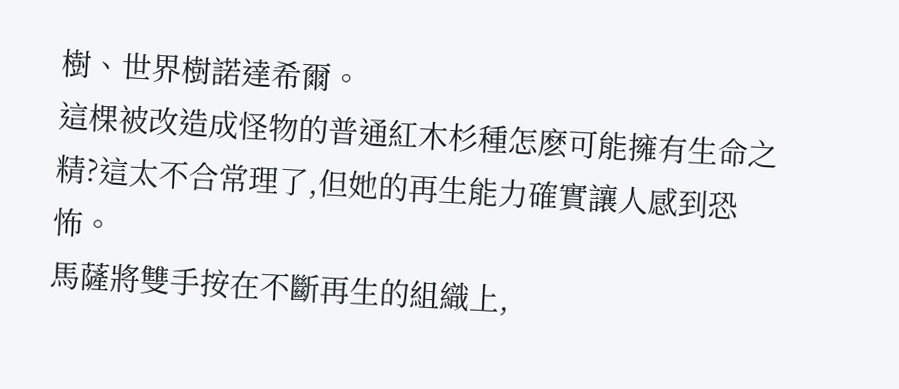樹、世界樹諾達希爾。
這棵被改造成怪物的普通紅木杉種怎麽可能擁有生命之精?這太不合常理了,但她的再生能力確實讓人感到恐怖。
馬薩將雙手按在不斷再生的組織上,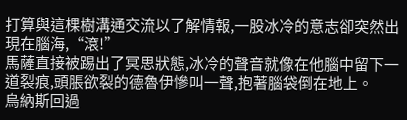打算與這棵樹溝通交流以了解情報,一股冰冷的意志卻突然出現在腦海,“滾!”
馬薩直接被踢出了冥思狀態,冰冷的聲音就像在他腦中留下一道裂痕,頭脹欲裂的德魯伊慘叫一聲,抱著腦袋倒在地上。
烏納斯回過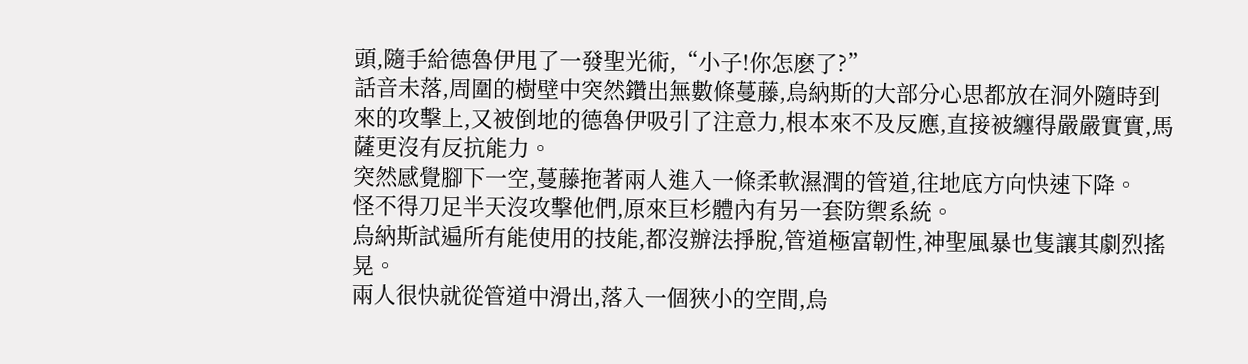頭,隨手給德魯伊甩了一發聖光術,“小子!你怎麽了?”
話音未落,周圍的樹壁中突然鑽出無數條蔓藤,烏納斯的大部分心思都放在洞外隨時到來的攻擊上,又被倒地的德魯伊吸引了注意力,根本來不及反應,直接被纏得嚴嚴實實,馬薩更沒有反抗能力。
突然感覺腳下一空,蔓藤拖著兩人進入一條柔軟濕潤的管道,往地底方向快速下降。
怪不得刀足半天沒攻擊他們,原來巨杉體內有另一套防禦系統。
烏納斯試遍所有能使用的技能,都沒辦法掙脫,管道極富韌性,神聖風暴也隻讓其劇烈搖晃。
兩人很快就從管道中滑出,落入一個狹小的空間,烏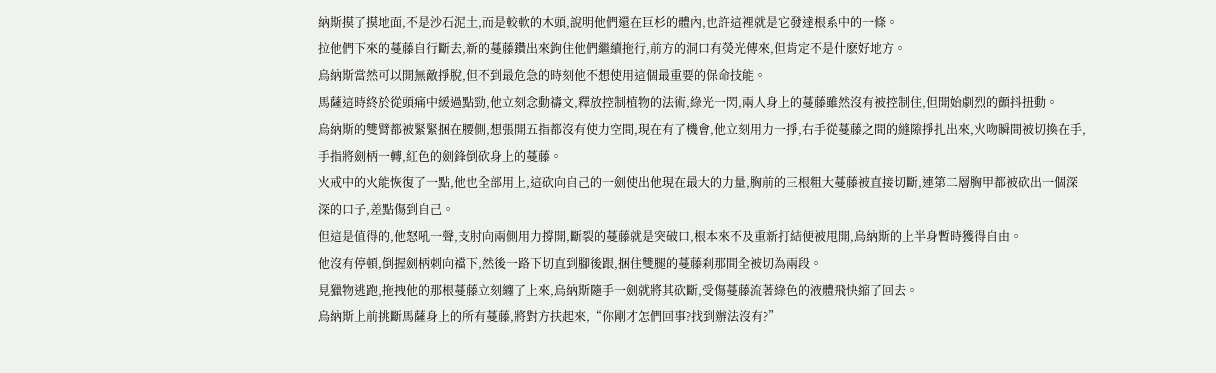納斯摸了摸地面,不是沙石泥土,而是較軟的木頭,說明他們還在巨杉的體內,也許這裡就是它發達根系中的一條。
拉他們下來的蔓藤自行斷去,新的蔓藤鑽出來鉤住他們繼續拖行,前方的洞口有熒光傳來,但肯定不是什麽好地方。
烏納斯當然可以開無敵掙脫,但不到最危急的時刻他不想使用這個最重要的保命技能。
馬薩這時終於從頭痛中緩過點勁,他立刻念動禱文,釋放控制植物的法術,綠光一閃,兩人身上的蔓藤雖然沒有被控制住,但開始劇烈的顫抖扭動。
烏納斯的雙臂都被緊緊捆在腰側,想張開五指都沒有使力空間,現在有了機會,他立刻用力一掙,右手從蔓藤之間的縫隙掙扎出來,火吻瞬間被切換在手,手指將劍柄一轉,紅色的劍鋒倒砍身上的蔓藤。
火戒中的火能恢復了一點,他也全部用上,這砍向自己的一劍使出他現在最大的力量,胸前的三根粗大蔓藤被直接切斷,連第二層胸甲都被砍出一個深深的口子,差點傷到自己。
但這是值得的,他怒吼一聲,支肘向兩側用力撐開,斷裂的蔓藤就是突破口,根本來不及重新打結便被甩開,烏納斯的上半身暫時獲得自由。
他沒有停頓,倒握劍柄刺向襠下,然後一路下切直到腳後跟,捆住雙腿的蔓藤刹那間全被切為兩段。
見獵物逃跑,拖拽他的那根蔓藤立刻纏了上來,烏納斯隨手一劍就將其砍斷,受傷蔓藤流著綠色的液體飛快縮了回去。
烏納斯上前挑斷馬薩身上的所有蔓藤,將對方扶起來,“你剛才怎們回事?找到辦法沒有?”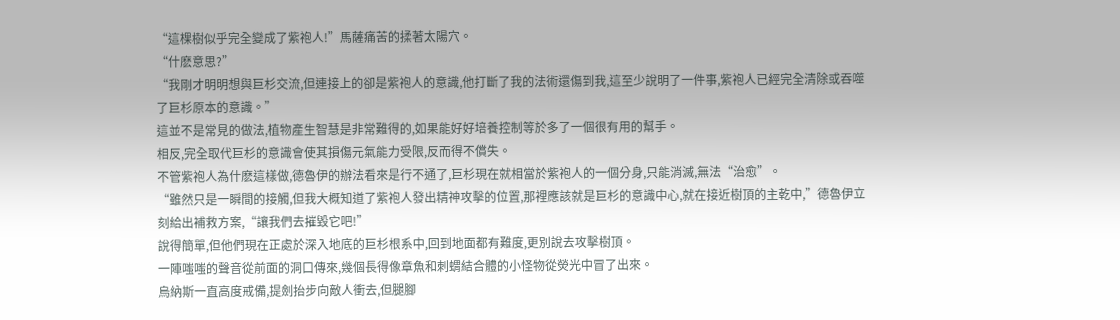“這棵樹似乎完全變成了紫袍人!”馬薩痛苦的揉著太陽穴。
“什麽意思?”
“我剛才明明想與巨杉交流,但連接上的卻是紫袍人的意識,他打斷了我的法術還傷到我,這至少說明了一件事,紫袍人已經完全清除或吞噬了巨杉原本的意識。”
這並不是常見的做法,植物產生智慧是非常難得的,如果能好好培養控制等於多了一個很有用的幫手。
相反,完全取代巨杉的意識會使其損傷元氣能力受限,反而得不償失。
不管紫袍人為什麽這樣做,德魯伊的辦法看來是行不通了,巨杉現在就相當於紫袍人的一個分身,只能消滅,無法“治愈”。
“雖然只是一瞬間的接觸,但我大概知道了紫袍人發出精神攻擊的位置,那裡應該就是巨杉的意識中心,就在接近樹頂的主乾中,”德魯伊立刻給出補救方案,“讓我們去摧毀它吧!”
說得簡單,但他們現在正處於深入地底的巨杉根系中,回到地面都有難度,更別說去攻擊樹頂。
一陣嗤嗤的聲音從前面的洞口傳來,幾個長得像章魚和刺蝟結合體的小怪物從熒光中冒了出來。
烏納斯一直高度戒備,提劍抬步向敵人衝去,但腿腳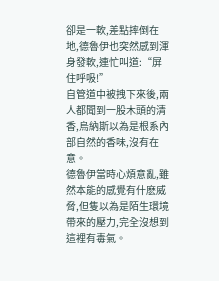卻是一軟,差點摔倒在地,德魯伊也突然感到渾身發軟,連忙叫道:“屏住呼吸!”
自管道中被拽下來後,兩人都聞到一股木頭的清香,烏納斯以為是根系內部自然的香味,沒有在意。
德魯伊當時心煩意亂,雖然本能的感覺有什麽威脅,但隻以為是陌生環境帶來的壓力,完全沒想到這裡有毒氣。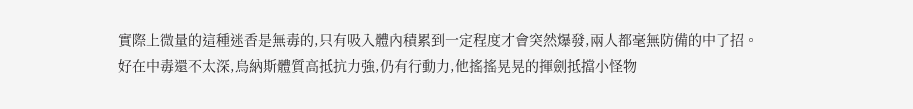實際上微量的這種迷香是無毒的,只有吸入體內積累到一定程度才會突然爆發,兩人都毫無防備的中了招。
好在中毒還不太深,烏納斯體質高抵抗力強,仍有行動力,他搖搖晃晃的揮劍抵擋小怪物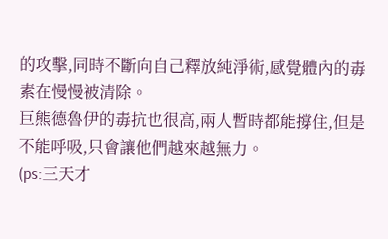的攻擊,同時不斷向自己釋放純淨術,感覺體內的毒素在慢慢被清除。
巨熊德魯伊的毒抗也很高,兩人暫時都能撐住,但是不能呼吸,只會讓他們越來越無力。
(ps:三天才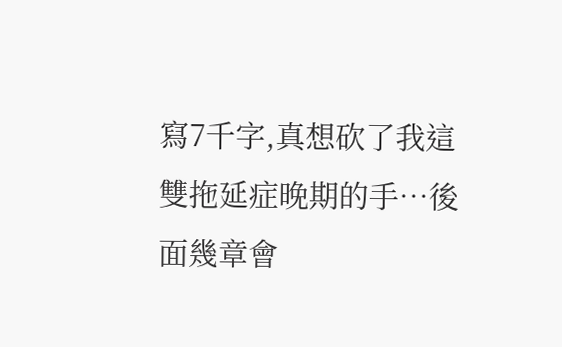寫7千字,真想砍了我這雙拖延症晚期的手…後面幾章會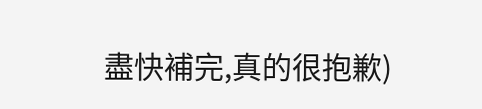盡快補完,真的很抱歉)